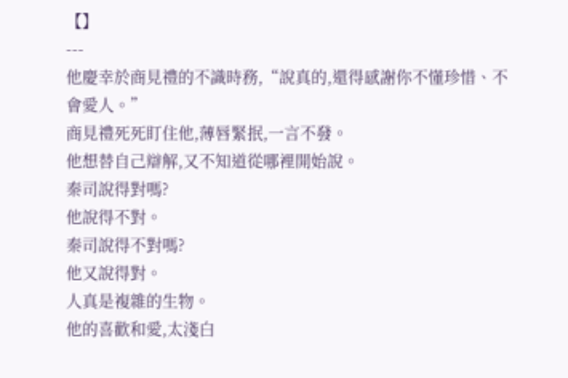【】
---
他慶幸於商見禮的不識時務,“說真的,還得感謝你不懂珍惜、不會愛人。”
商見禮死死盯住他,薄唇緊抿,一言不發。
他想替自己辯解,又不知道從哪裡開始說。
秦司說得對嗎?
他說得不對。
秦司說得不對嗎?
他又說得對。
人真是複雜的生物。
他的喜歡和愛,太淺白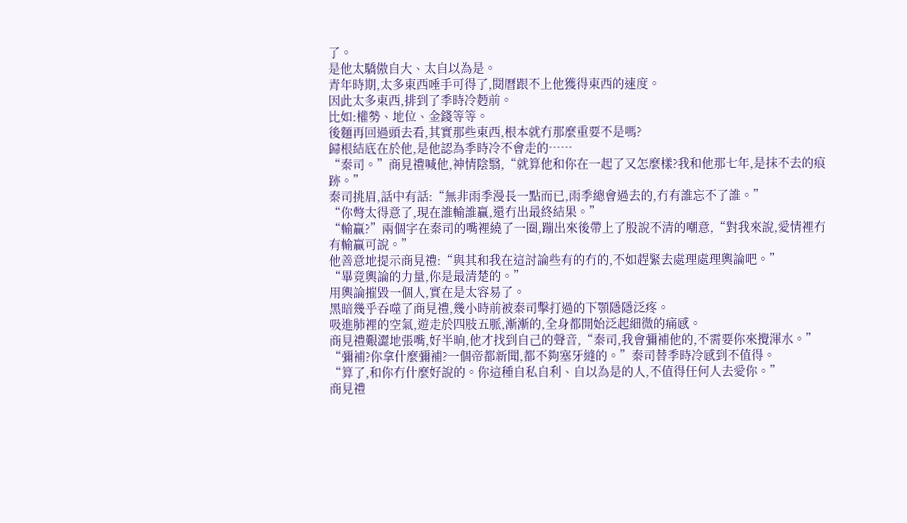了。
是他太驕傲自大、太自以為是。
青年時期,太多東西唾手可得了,閱曆跟不上他獲得東西的速度。
因此太多東西,排到了季時冷麪前。
比如:權勢、地位、金錢等等。
後麵再回過頭去看,其實那些東西,根本就冇那麼重要不是嗎?
歸根結底在於他,是他認為季時冷不會走的……
“秦司。”商見禮喊他,神情陰翳,“就算他和你在一起了又怎麼樣?我和他那七年,是抹不去的痕跡。”
秦司挑眉,話中有話:“無非雨季漫長一點而已,雨季總會過去的,冇有誰忘不了誰。”
“你彆太得意了,現在誰輸誰贏,還冇出最終結果。”
“輸贏?”兩個字在秦司的嘴裡繞了一圈,蹦出來後帶上了股說不清的嘲意,“對我來說,愛情裡冇有輸贏可說。”
他善意地提示商見禮:“與其和我在這討論些有的冇的,不如趕緊去處理處理輿論吧。”
“畢竟輿論的力量,你是最清楚的。”
用輿論摧毀一個人,實在是太容易了。
黑暗幾乎吞噬了商見禮,幾小時前被秦司擊打過的下顎隱隱泛疼。
吸進肺裡的空氣,遊走於四肢五脈,漸漸的,全身都開始泛起細微的痛感。
商見禮艱澀地張嘴,好半晌,他才找到自己的聲音,“秦司,我會彌補他的,不需要你來攪渾水。”
“彌補?你拿什麼彌補?一個帝都新聞,都不夠塞牙縫的。”秦司替季時冷感到不值得。
“算了,和你冇什麼好說的。你這種自私自利、自以為是的人,不值得任何人去愛你。”
商見禮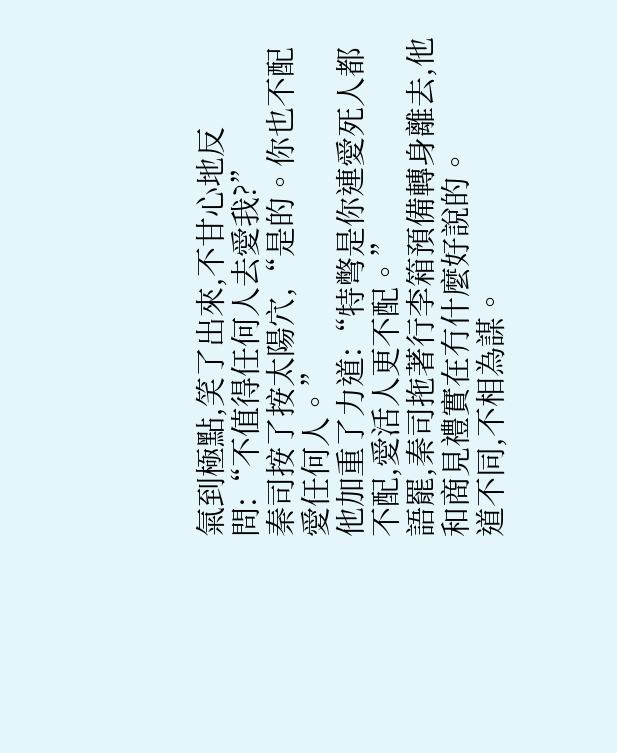氣到極點,笑了出來,不甘心地反問:“不值得任何人去愛我?”
秦司按了按太陽穴,“是的。你也不配愛任何人。”
他加重了力道:“特彆是你連愛死人都不配,愛活人更不配。”
語罷,秦司拖著行李箱預備轉身離去,他和商見禮實在冇什麼好說的。
道不同,不相為謀。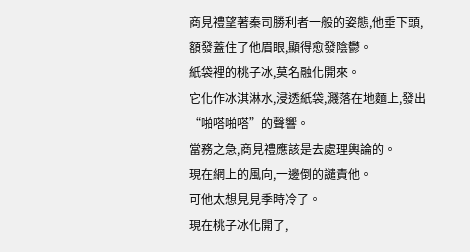商見禮望著秦司勝利者一般的姿態,他垂下頭,額發蓋住了他眉眼,顯得愈發陰鬱。
紙袋裡的桃子冰,莫名融化開來。
它化作冰淇淋水,浸透紙袋,濺落在地麵上,發出“啪嗒啪嗒”的聲響。
當務之急,商見禮應該是去處理輿論的。
現在網上的風向,一邊倒的譴責他。
可他太想見見季時冷了。
現在桃子冰化開了,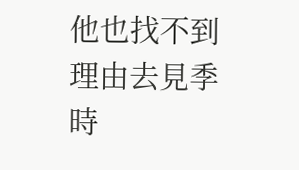他也找不到理由去見季時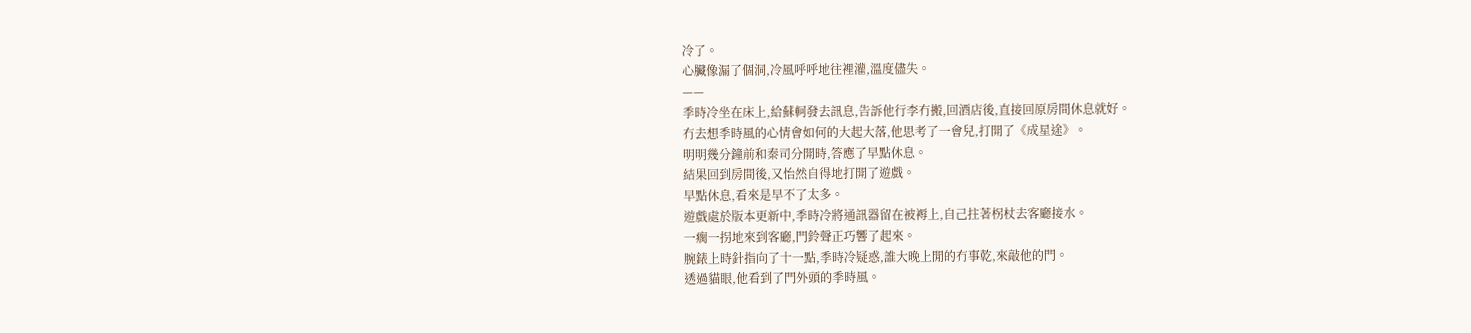冷了。
心臟像漏了個洞,冷風呼呼地往裡灌,溫度儘失。
——
季時冷坐在床上,給蘇軻發去訊息,告訴他行李冇搬,回酒店後,直接回原房間休息就好。
冇去想季時風的心情會如何的大起大落,他思考了一會兒,打開了《成星途》。
明明幾分鐘前和秦司分開時,答應了早點休息。
結果回到房間後,又怡然自得地打開了遊戲。
早點休息,看來是早不了太多。
遊戲處於版本更新中,季時冷將通訊器留在被褥上,自己拄著柺杖去客廳接水。
一瘸一拐地來到客廳,門鈴聲正巧響了起來。
腕錶上時針指向了十一點,季時冷疑惑,誰大晚上閒的冇事乾,來敲他的門。
透過貓眼,他看到了門外頭的季時風。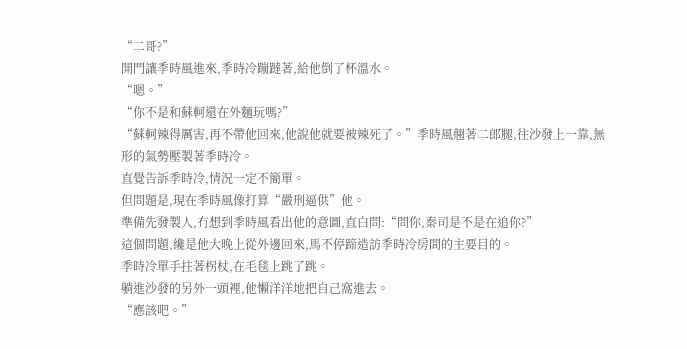“二哥?”
開門讓季時風進來,季時冷蹦躂著,給他倒了杯溫水。
“嗯。”
“你不是和蘇軻還在外麵玩嗎?”
“蘇軻辣得厲害,再不帶他回來,他說他就要被辣死了。”季時風翹著二郎腿,往沙發上一靠,無形的氣勢壓製著季時冷。
直覺告訴季時冷,情況一定不簡單。
但問題是,現在季時風像打算“嚴刑逼供”他。
準備先發製人,冇想到季時風看出他的意圖,直白問:“問你,秦司是不是在追你?”
這個問題,纔是他大晚上從外邊回來,馬不停蹄造訪季時冷房間的主要目的。
季時冷單手拄著柺杖,在毛毯上跳了跳。
躺進沙發的另外一頭裡,他懶洋洋地把自己窩進去。
“應該吧。”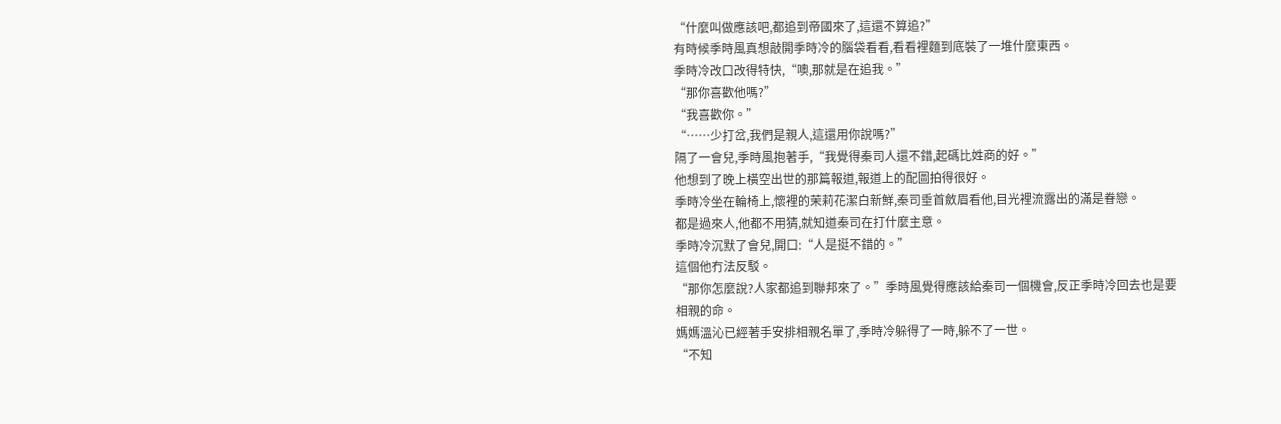“什麼叫做應該吧,都追到帝國來了,這還不算追?”
有時候季時風真想敲開季時冷的腦袋看看,看看裡麵到底裝了一堆什麼東西。
季時冷改口改得特快,“噢,那就是在追我。”
“那你喜歡他嗎?”
“我喜歡你。”
“……少打岔,我們是親人,這還用你說嗎?”
隔了一會兒,季時風抱著手,“我覺得秦司人還不錯,起碼比姓商的好。”
他想到了晚上橫空出世的那篇報道,報道上的配圖拍得很好。
季時冷坐在輪椅上,懷裡的茉莉花潔白新鮮,秦司垂首斂眉看他,目光裡流露出的滿是眷戀。
都是過來人,他都不用猜,就知道秦司在打什麼主意。
季時冷沉默了會兒,開口:“人是挺不錯的。”
這個他冇法反駁。
“那你怎麼說?人家都追到聯邦來了。”季時風覺得應該給秦司一個機會,反正季時冷回去也是要相親的命。
媽媽溫沁已經著手安排相親名單了,季時冷躲得了一時,躲不了一世。
“不知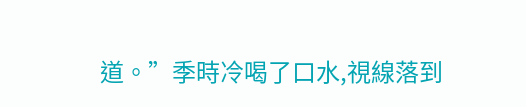道。”季時冷喝了口水,視線落到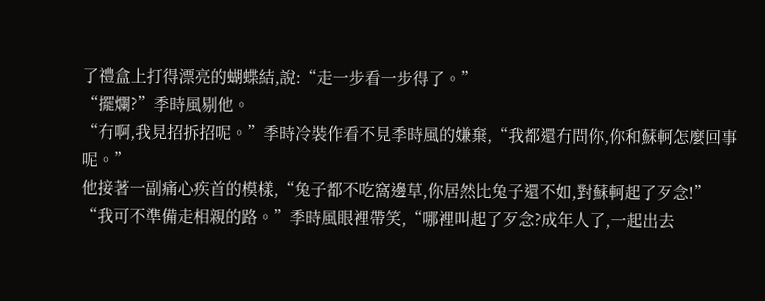了禮盒上打得漂亮的蝴蝶結,說:“走一步看一步得了。”
“擺爛?”季時風剔他。
“冇啊,我見招拆招呢。”季時冷裝作看不見季時風的嫌棄,“我都還冇問你,你和蘇軻怎麼回事呢。”
他接著一副痛心疾首的模樣,“兔子都不吃窩邊草,你居然比兔子還不如,對蘇軻起了歹念!”
“我可不準備走相親的路。”季時風眼裡帶笑,“哪裡叫起了歹念?成年人了,一起出去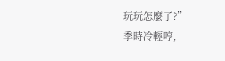玩玩怎麼了?”
季時冷輕哼,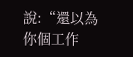說:“還以為你個工作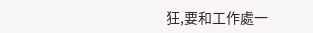狂,要和工作處一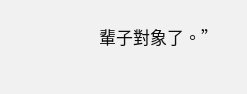輩子對象了。”